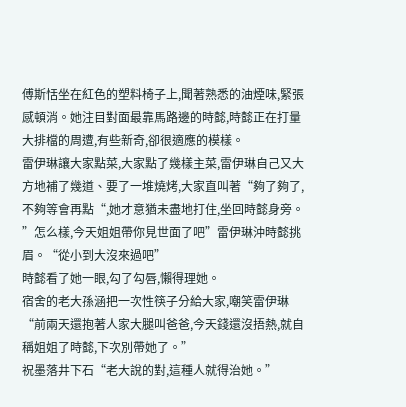傅斯恬坐在紅色的塑料椅子上,聞著熟悉的油煙味,緊張感頓消。她注目對面最靠馬路邊的時懿,時懿正在打量大排檔的周遭,有些新奇,卻很適應的模樣。
雷伊琳讓大家點菜,大家點了幾樣主菜,雷伊琳自己又大方地補了幾道、要了一堆燒烤,大家直叫著“夠了夠了,不夠等會再點“,她才意猶未盡地打住,坐回時懿身旁。
”怎么樣,今天姐姐帶你見世面了吧”雷伊琳沖時懿挑眉。“從小到大沒來過吧”
時懿看了她一眼,勾了勾唇,懶得理她。
宿舍的老大孫涵把一次性筷子分給大家,嘲笑雷伊琳“前兩天還抱著人家大腿叫爸爸,今天錢還沒捂熱,就自稱姐姐了時懿,下次別帶她了。”
祝墨落井下石“老大說的對,這種人就得治她。”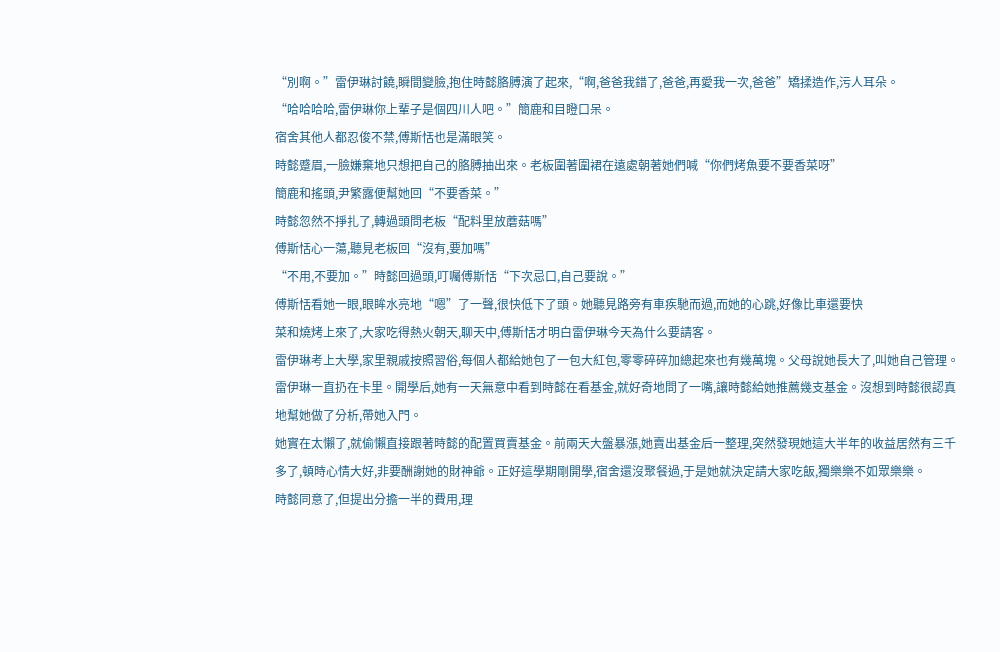“別啊。”雷伊琳討饒,瞬間變臉,抱住時懿胳膊演了起來,“啊,爸爸我錯了,爸爸,再愛我一次,爸爸”矯揉造作,污人耳朵。
“哈哈哈哈,雷伊琳你上輩子是個四川人吧。”簡鹿和目瞪口呆。
宿舍其他人都忍俊不禁,傅斯恬也是滿眼笑。
時懿蹙眉,一臉嫌棄地只想把自己的胳膊抽出來。老板圍著圍裙在遠處朝著她們喊“你們烤魚要不要香菜呀”
簡鹿和搖頭,尹繁露便幫她回“不要香菜。”
時懿忽然不掙扎了,轉過頭問老板“配料里放蘑菇嗎”
傅斯恬心一蕩,聽見老板回“沒有,要加嗎”
“不用,不要加。”時懿回過頭,叮囑傅斯恬“下次忌口,自己要說。”
傅斯恬看她一眼,眼眸水亮地“嗯”了一聲,很快低下了頭。她聽見路旁有車疾馳而過,而她的心跳,好像比車還要快
菜和燒烤上來了,大家吃得熱火朝天,聊天中,傅斯恬才明白雷伊琳今天為什么要請客。
雷伊琳考上大學,家里親戚按照習俗,每個人都給她包了一包大紅包,零零碎碎加總起來也有幾萬塊。父母說她長大了,叫她自己管理。雷伊琳一直扔在卡里。開學后,她有一天無意中看到時懿在看基金,就好奇地問了一嘴,讓時懿給她推薦幾支基金。沒想到時懿很認真地幫她做了分析,帶她入門。
她實在太懶了,就偷懶直接跟著時懿的配置買賣基金。前兩天大盤暴漲,她賣出基金后一整理,突然發現她這大半年的收益居然有三千多了,頓時心情大好,非要酬謝她的財神爺。正好這學期剛開學,宿舍還沒聚餐過,于是她就決定請大家吃飯,獨樂樂不如眾樂樂。
時懿同意了,但提出分擔一半的費用,理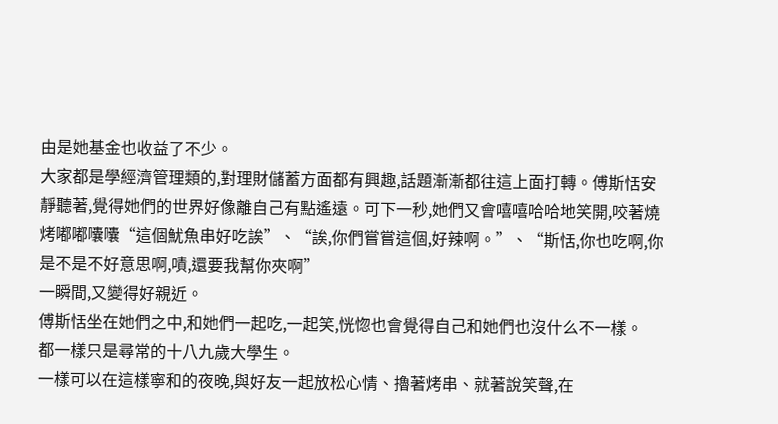由是她基金也收益了不少。
大家都是學經濟管理類的,對理財儲蓄方面都有興趣,話題漸漸都往這上面打轉。傅斯恬安靜聽著,覺得她們的世界好像離自己有點遙遠。可下一秒,她們又會嘻嘻哈哈地笑開,咬著燒烤嘟嘟囔囔“這個魷魚串好吃誒”、“誒,你們嘗嘗這個,好辣啊。”、“斯恬,你也吃啊,你是不是不好意思啊,嘖,還要我幫你夾啊”
一瞬間,又變得好親近。
傅斯恬坐在她們之中,和她們一起吃,一起笑,恍惚也會覺得自己和她們也沒什么不一樣。
都一樣只是尋常的十八九歲大學生。
一樣可以在這樣寧和的夜晚,與好友一起放松心情、擼著烤串、就著說笑聲,在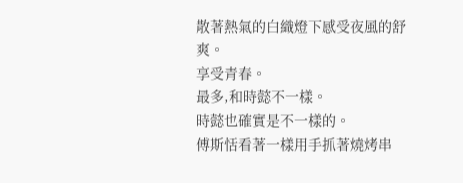散著熱氣的白織燈下感受夜風的舒爽。
享受青春。
最多,和時懿不一樣。
時懿也確實是不一樣的。
傅斯恬看著一樣用手抓著燒烤串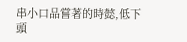串小口品嘗著的時懿,低下頭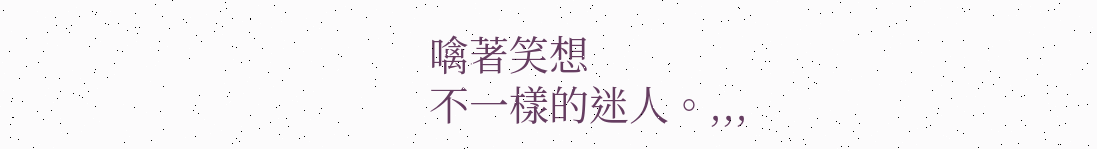噙著笑想
不一樣的迷人。,,,